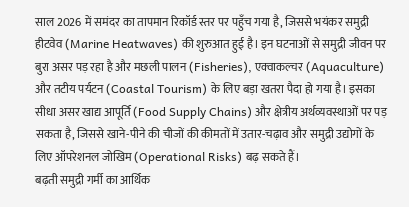साल 2026 में समंदर का तापमान रिकॉर्ड स्तर पर पहुँच गया है, जिससे भयंकर समुद्री हीटवेव (Marine Heatwaves) की शुरुआत हुई है। इन घटनाओं से समुद्री जीवन पर बुरा असर पड़ रहा है और मछली पालन (Fisheries), एक्वाकल्चर (Aquaculture) और तटीय पर्यटन (Coastal Tourism) के लिए बड़ा खतरा पैदा हो गया है। इसका सीधा असर खाद्य आपूर्ति (Food Supply Chains) और क्षेत्रीय अर्थव्यवस्थाओं पर पड़ सकता है, जिससे खाने-पीने की चीजों की कीमतों में उतार-चढ़ाव और समुद्री उद्योगों के लिए ऑपरेशनल जोखिम (Operational Risks) बढ़ सकते हैं।
बढ़ती समुद्री गर्मी का आर्थिक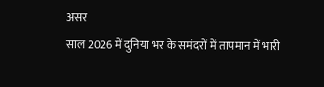असर
साल 2026 में दुनिया भर के समंदरों में तापमान में भारी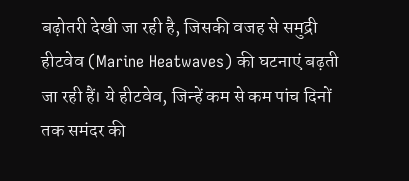बढ़ोतरी देखी जा रही है, जिसकी वजह से समुद्री हीटवेव (Marine Heatwaves) की घटनाएं बढ़ती जा रही हैं। ये हीटवेव, जिन्हें कम से कम पांच दिनों तक समंदर की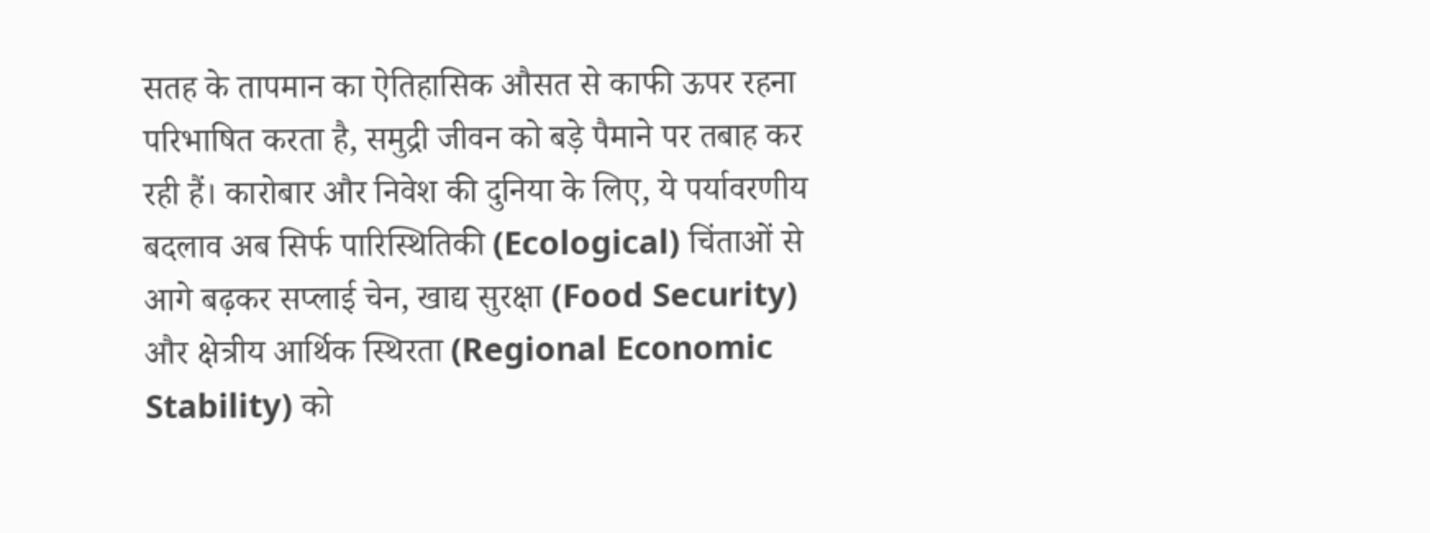सतह के तापमान का ऐतिहासिक औसत से काफी ऊपर रहना परिभाषित करता है, समुद्री जीवन को बड़े पैमाने पर तबाह कर रही हैं। कारोबार और निवेश की दुनिया के लिए, ये पर्यावरणीय बदलाव अब सिर्फ पारिस्थितिकी (Ecological) चिंताओं से आगे बढ़कर सप्लाई चेन, खाद्य सुरक्षा (Food Security) और क्षेत्रीय आर्थिक स्थिरता (Regional Economic Stability) को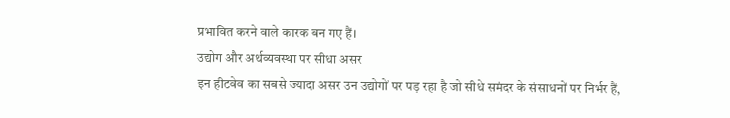प्रभावित करने वाले कारक बन गए हैं।
उद्योग और अर्थव्यवस्था पर सीधा असर
इन हीटवेव का सबसे ज्यादा असर उन उद्योगों पर पड़ रहा है जो सीधे समंदर के संसाधनों पर निर्भर हैं,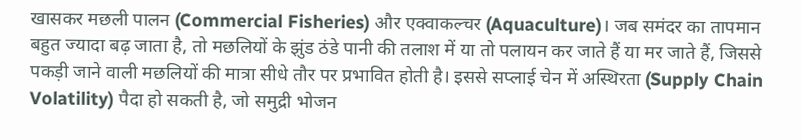खासकर मछली पालन (Commercial Fisheries) और एक्वाकल्चर (Aquaculture)। जब समंदर का तापमान बहुत ज्यादा बढ़ जाता है, तो मछलियों के झुंड ठंडे पानी की तलाश में या तो पलायन कर जाते हैं या मर जाते हैं, जिससे पकड़ी जाने वाली मछलियों की मात्रा सीधे तौर पर प्रभावित होती है। इससे सप्लाई चेन में अस्थिरता (Supply Chain Volatility) पैदा हो सकती है, जो समुद्री भोजन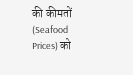की कीमतों (Seafood Prices) को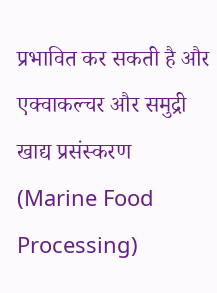प्रभावित कर सकती है और एक्वाकल्चर और समुद्री खाद्य प्रसंस्करण (Marine Food Processing)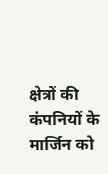क्षेत्रों की कंपनियों के मार्जिन को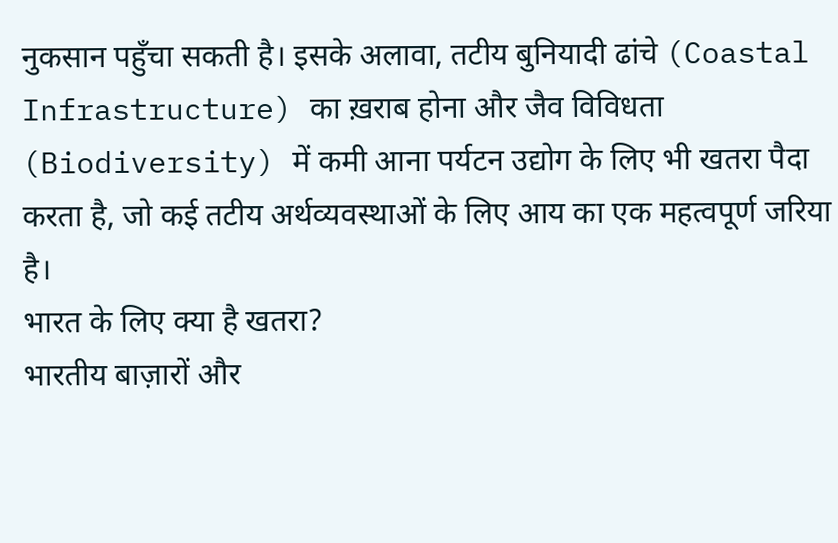नुकसान पहुँचा सकती है। इसके अलावा, तटीय बुनियादी ढांचे (Coastal Infrastructure) का ख़राब होना और जैव विविधता (Biodiversity) में कमी आना पर्यटन उद्योग के लिए भी खतरा पैदा करता है, जो कई तटीय अर्थव्यवस्थाओं के लिए आय का एक महत्वपूर्ण जरिया है।
भारत के लिए क्या है खतरा?
भारतीय बाज़ारों और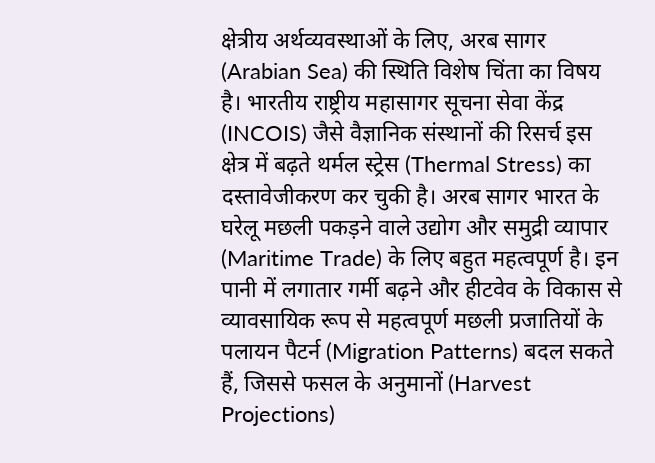क्षेत्रीय अर्थव्यवस्थाओं के लिए, अरब सागर (Arabian Sea) की स्थिति विशेष चिंता का विषय है। भारतीय राष्ट्रीय महासागर सूचना सेवा केंद्र (INCOIS) जैसे वैज्ञानिक संस्थानों की रिसर्च इस क्षेत्र में बढ़ते थर्मल स्ट्रेस (Thermal Stress) का दस्तावेजीकरण कर चुकी है। अरब सागर भारत के घरेलू मछली पकड़ने वाले उद्योग और समुद्री व्यापार (Maritime Trade) के लिए बहुत महत्वपूर्ण है। इन पानी में लगातार गर्मी बढ़ने और हीटवेव के विकास से व्यावसायिक रूप से महत्वपूर्ण मछली प्रजातियों के पलायन पैटर्न (Migration Patterns) बदल सकते हैं, जिससे फसल के अनुमानों (Harvest Projections)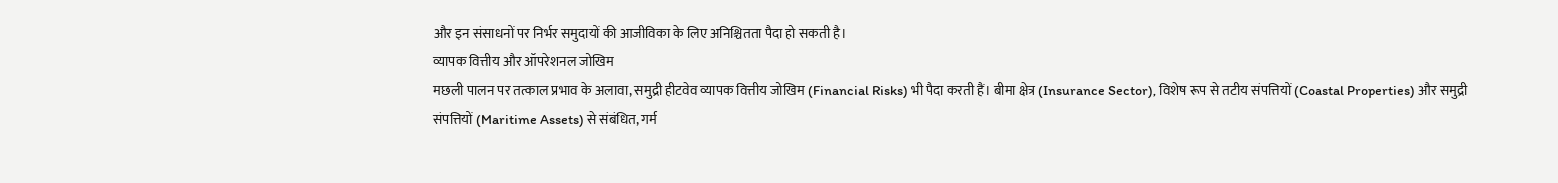और इन संसाधनों पर निर्भर समुदायों की आजीविका के लिए अनिश्चितता पैदा हो सकती है।
व्यापक वित्तीय और ऑपरेशनल जोखिम
मछली पालन पर तत्काल प्रभाव के अलावा, समुद्री हीटवेव व्यापक वित्तीय जोखिम (Financial Risks) भी पैदा करती हैं। बीमा क्षेत्र (Insurance Sector), विशेष रूप से तटीय संपत्तियों (Coastal Properties) और समुद्री संपत्तियों (Maritime Assets) से संबंधित, गर्म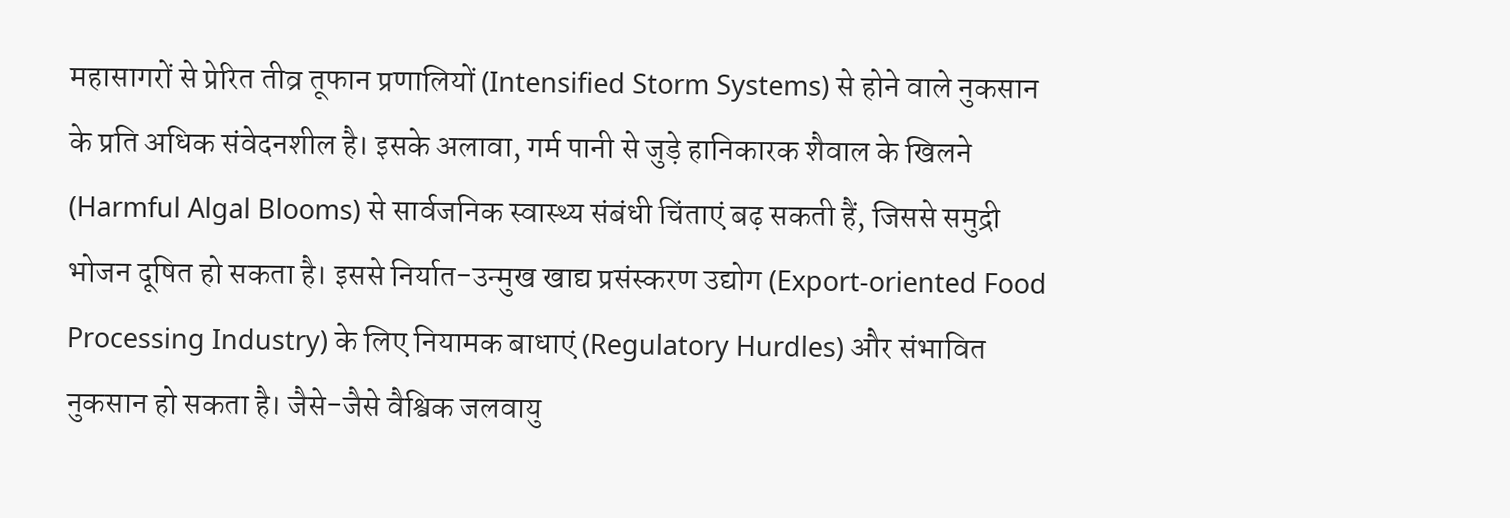महासागरों से प्रेरित तीव्र तूफान प्रणालियों (Intensified Storm Systems) से होने वाले नुकसान के प्रति अधिक संवेदनशील है। इसके अलावा, गर्म पानी से जुड़े हानिकारक शैवाल के खिलने (Harmful Algal Blooms) से सार्वजनिक स्वास्थ्य संबंधी चिंताएं बढ़ सकती हैं, जिससे समुद्री भोजन दूषित हो सकता है। इससे निर्यात-उन्मुख खाद्य प्रसंस्करण उद्योग (Export-oriented Food Processing Industry) के लिए नियामक बाधाएं (Regulatory Hurdles) और संभावित नुकसान हो सकता है। जैसे-जैसे वैश्विक जलवायु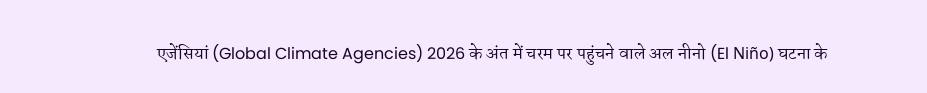एजेंसियां (Global Climate Agencies) 2026 के अंत में चरम पर पहुंचने वाले अल नीनो (El Niño) घटना के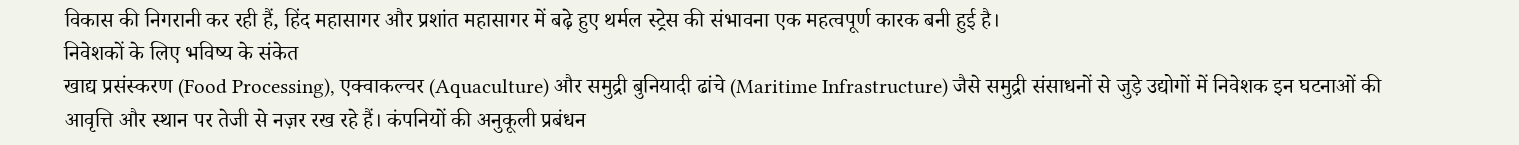विकास की निगरानी कर रही हैं, हिंद महासागर और प्रशांत महासागर में बढ़े हुए थर्मल स्ट्रेस की संभावना एक महत्वपूर्ण कारक बनी हुई है।
निवेशकों के लिए भविष्य के संकेत
खाद्य प्रसंस्करण (Food Processing), एक्वाकल्चर (Aquaculture) और समुद्री बुनियादी ढांचे (Maritime Infrastructure) जैसे समुद्री संसाधनों से जुड़े उद्योगों में निवेशक इन घटनाओं की आवृत्ति और स्थान पर तेजी से नज़र रख रहे हैं। कंपनियों की अनुकूली प्रबंधन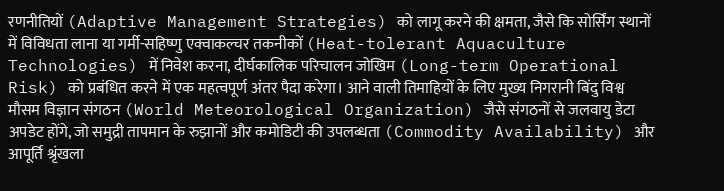रणनीतियों (Adaptive Management Strategies) को लागू करने की क्षमता, जैसे कि सोर्सिंग स्थानों में विविधता लाना या गर्मी-सहिष्णु एक्वाकल्चर तकनीकों (Heat-tolerant Aquaculture Technologies) में निवेश करना, दीर्घकालिक परिचालन जोखिम (Long-term Operational Risk) को प्रबंधित करने में एक महत्वपूर्ण अंतर पैदा करेगा। आने वाली तिमाहियों के लिए मुख्य निगरानी बिंदु विश्व मौसम विज्ञान संगठन (World Meteorological Organization) जैसे संगठनों से जलवायु डेटा अपडेट होंगे, जो समुद्री तापमान के रुझानों और कमोडिटी की उपलब्धता (Commodity Availability) और आपूर्ति श्रृंखला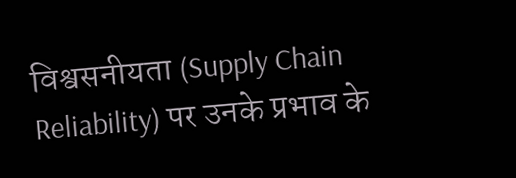विश्वसनीयता (Supply Chain Reliability) पर उनके प्रभाव के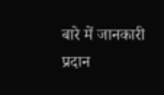बारे में जानकारी प्रदान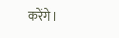करेंगे।